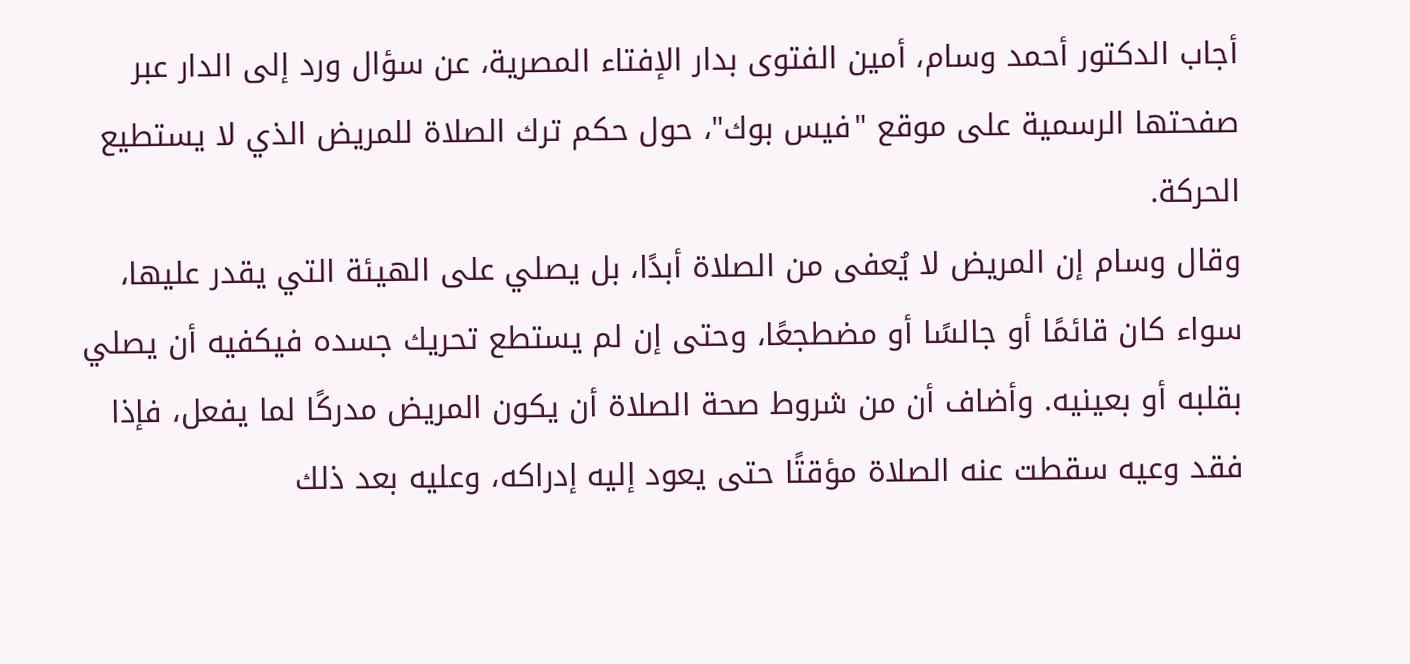أجاب الدكتور أحمد وسام، أمين الفتوى بدار الإفتاء المصرية، عن سؤال ورد إلى الدار عبر صفحتها الرسمية على موقع "فيس بوك"، حول حكم ترك الصلاة للمريض الذي لا يستطيع الحركة.
وقال وسام إن المريض لا يُعفى من الصلاة أبدًا، بل يصلي على الهيئة التي يقدر عليها، سواء كان قائمًا أو جالسًا أو مضطجعًا، وحتى إن لم يستطع تحريك جسده فيكفيه أن يصلي بقلبه أو بعينيه. وأضاف أن من شروط صحة الصلاة أن يكون المريض مدركًا لما يفعل، فإذا فقد وعيه سقطت عنه الصلاة مؤقتًا حتى يعود إليه إدراكه، وعليه بعد ذلك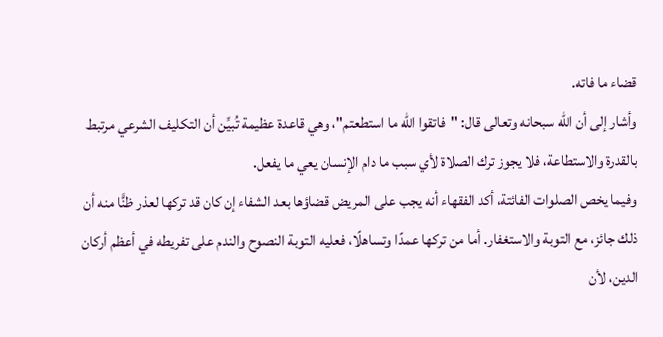قضاء ما فاته.
وأشار إلى أن الله سبحانه وتعالى قال: "فاتقوا الله ما استطعتم"، وهي قاعدة عظيمة تُبيِّن أن التكليف الشرعي مرتبط بالقدرة والاستطاعة، فلا يجوز ترك الصلاة لأي سبب ما دام الإنسان يعي ما يفعل.
وفيما يخص الصلوات الفائتة، أكد الفقهاء أنه يجب على المريض قضاؤها بعد الشفاء إن كان قد تركها لعذر ظنًّا منه أن ذلك جائز، مع التوبة والاستغفار. أما من تركها عمدًا وتساهلًا، فعليه التوبة النصوح والندم على تفريطه في أعظم أركان الدين، لأن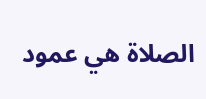الصلاة هي عمود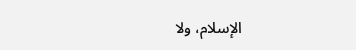الإسلام، ولا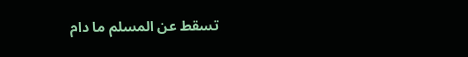تسقط عن المسلم ما دام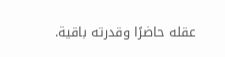عقله حاضرًا وقدرته باقية.